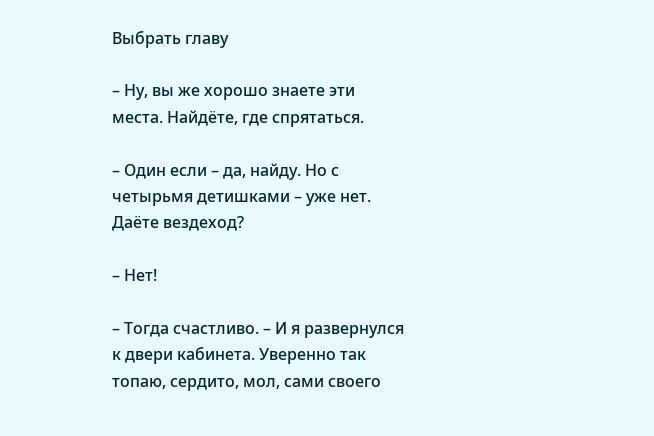Выбрать главу

– Ну, вы же хорошо знаете эти места. Найдёте, где спрятаться.

– Один если – да, найду. Но с четырьмя детишками – уже нет. Даёте вездеход?

– Нет!

– Тогда счастливо. – И я развернулся к двери кабинета. Уверенно так топаю, сердито, мол, сами своего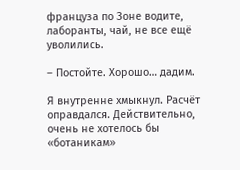француза по Зоне водите, лаборанты, чай, не все ещё уволились.

– Постойте. Хорошо… дадим.

Я внутренне хмыкнул. Расчёт оправдался. Действительно, очень не хотелось бы «ботаникам»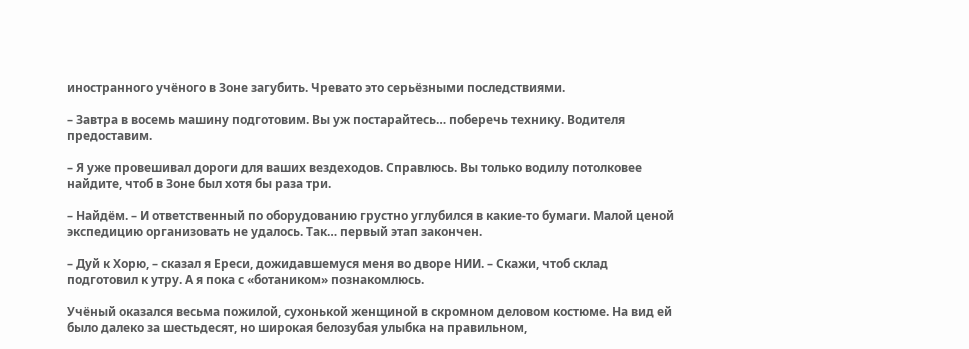иностранного учёного в Зоне загубить. Чревато это серьёзными последствиями.

– Завтра в восемь машину подготовим. Вы уж постарайтесь… поберечь технику. Водителя предоставим.

– Я уже провешивал дороги для ваших вездеходов. Справлюсь. Вы только водилу потолковее найдите, чтоб в Зоне был хотя бы раза три.

– Найдём. – И ответственный по оборудованию грустно углубился в какие-то бумаги. Малой ценой экспедицию организовать не удалось. Так… первый этап закончен.

– Дуй к Хорю, – сказал я Ереси, дожидавшемуся меня во дворе НИИ. – Скажи, чтоб склад подготовил к утру. А я пока с «ботаником» познакомлюсь.

Учёный оказался весьма пожилой, сухонькой женщиной в скромном деловом костюме. На вид ей было далеко за шестьдесят, но широкая белозубая улыбка на правильном,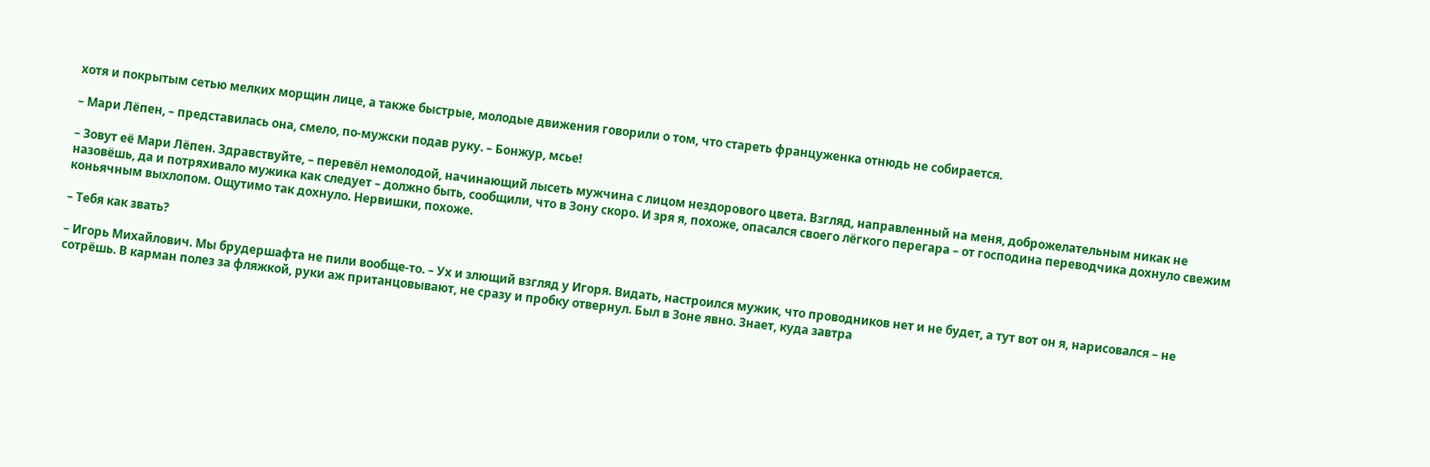хотя и покрытым сетью мелких морщин лице, а также быстрые, молодые движения говорили о том, что стареть француженка отнюдь не собирается.

– Мари Лёпен, – представилась она, смело, по-мужски подав руку. – Бонжур, мсье!

– Зовут её Мари Лёпен. Здравствуйте, – перевёл немолодой, начинающий лысеть мужчина с лицом нездорового цвета. Взгляд, направленный на меня, доброжелательным никак не назовёшь, да и потряхивало мужика как следует – должно быть, сообщили, что в Зону скоро. И зря я, похоже, опасался своего лёгкого перегара – от господина переводчика дохнуло свежим коньячным выхлопом. Ощутимо так дохнуло. Нервишки, похоже.

– Тебя как звать?

– Игорь Михайлович. Мы брудершафта не пили вообще-то. – Ух и злющий взгляд у Игоря. Видать, настроился мужик, что проводников нет и не будет, а тут вот он я, нарисовался – не сотрёшь. В карман полез за фляжкой, руки аж пританцовывают, не сразу и пробку отвернул. Был в Зоне явно. Знает, куда завтра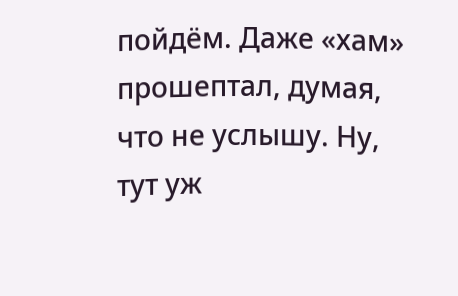пойдём. Даже «хам» прошептал, думая, что не услышу. Ну, тут уж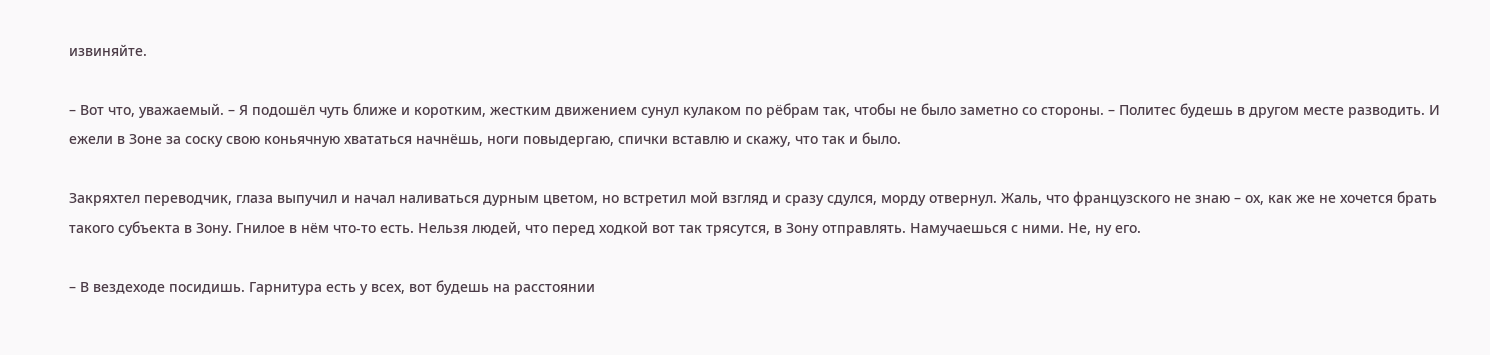извиняйте.

– Вот что, уважаемый. – Я подошёл чуть ближе и коротким, жестким движением сунул кулаком по рёбрам так, чтобы не было заметно со стороны. – Политес будешь в другом месте разводить. И ежели в Зоне за соску свою коньячную хвататься начнёшь, ноги повыдергаю, спички вставлю и скажу, что так и было.

Закряхтел переводчик, глаза выпучил и начал наливаться дурным цветом, но встретил мой взгляд и сразу сдулся, морду отвернул. Жаль, что французского не знаю – ох, как же не хочется брать такого субъекта в Зону. Гнилое в нём что-то есть. Нельзя людей, что перед ходкой вот так трясутся, в Зону отправлять. Намучаешься с ними. Не, ну его.

– В вездеходе посидишь. Гарнитура есть у всех, вот будешь на расстоянии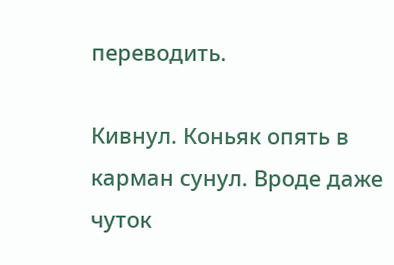переводить.

Кивнул. Коньяк опять в карман сунул. Вроде даже чуток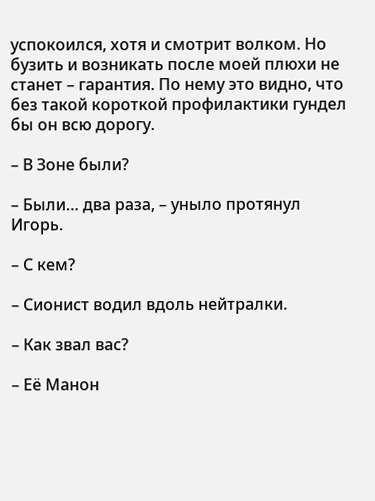успокоился, хотя и смотрит волком. Но бузить и возникать после моей плюхи не станет – гарантия. По нему это видно, что без такой короткой профилактики гундел бы он всю дорогу.

– В Зоне были?

– Были… два раза, – уныло протянул Игорь.

– С кем?

– Сионист водил вдоль нейтралки.

– Как звал вас?

– Её Манон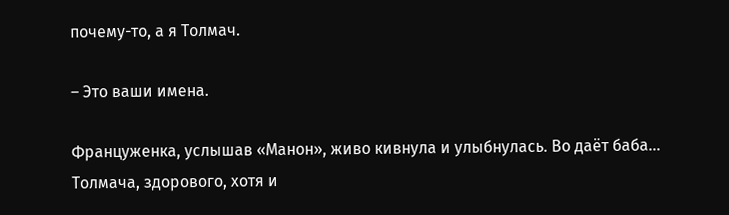почему-то, а я Толмач.

– Это ваши имена.

Француженка, услышав «Манон», живо кивнула и улыбнулась. Во даёт баба… Толмача, здорового, хотя и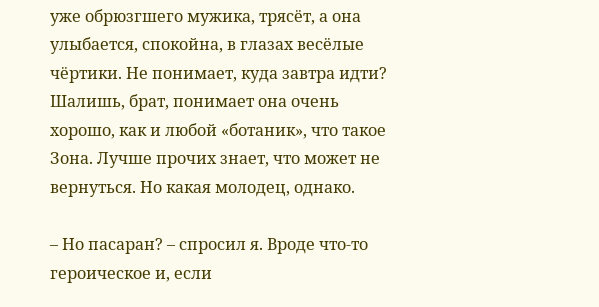уже обрюзгшего мужика, трясёт, а она улыбается, спокойна, в глазах весёлые чёртики. Не понимает, куда завтра идти? Шалишь, брат, понимает она очень хорошо, как и любой «ботаник», что такое Зона. Лучше прочих знает, что может не вернуться. Но какая молодец, однако.

– Но пасаран? – спросил я. Вроде что-то героическое и, если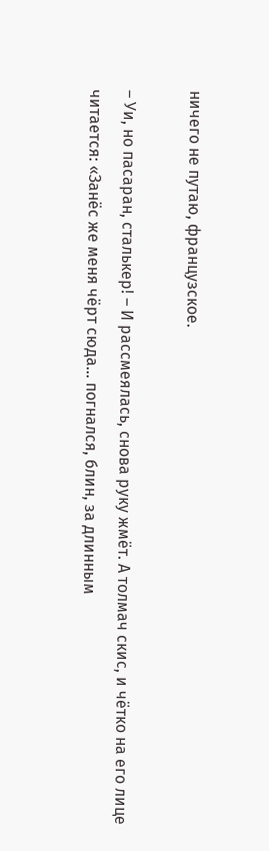ничего не путаю, французское.

– Уи, но пасаран, сталькер! – И рассмеялась, снова руку жмёт. А толмач скис, и чётко на его лице читается: «Занёс же меня чёрт сюда… погнался, блин, за длинным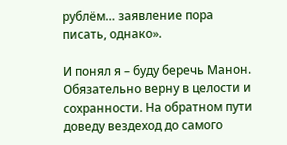рублём… заявление пора писать, однако».

И понял я – буду беречь Манон. Обязательно верну в целости и сохранности. На обратном пути доведу вездеход до самого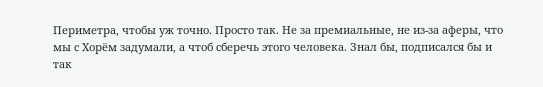Периметра, чтобы уж точно. Просто так. Не за премиальные, не из-за аферы, что мы с Хорём задумали, а чтоб сберечь этого человека. Знал бы, подписался бы и так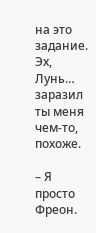на это задание. Эх, Лунь… заразил ты меня чем-то, похоже.

– Я просто Фреон.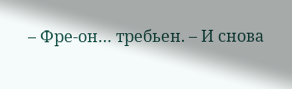– Фре-он… требьен. – И снова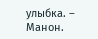улыбка. – Манон.